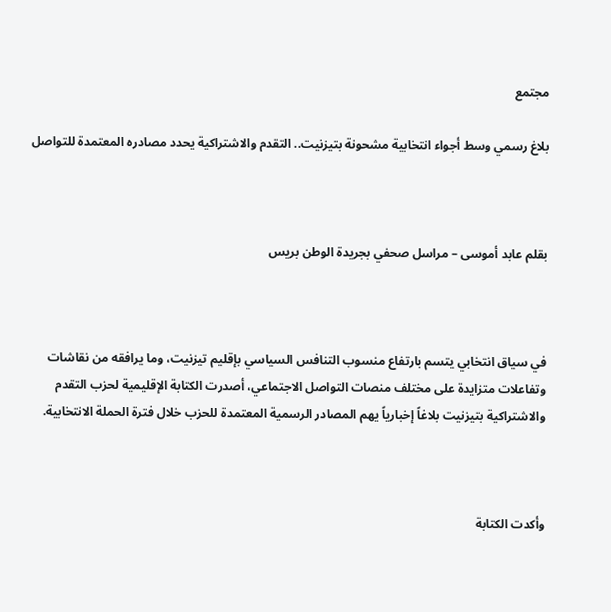مجتمع

بلاغ رسمي وسط أجواء انتخابية مشحونة بتيزنيت.. التقدم والاشتراكية يحدد مصادره المعتمدة للتواصل



بقلم عابد أموسى – مراسل صحفي بجريدة الوطن بريس



في سياق انتخابي يتسم بارتفاع منسوب التنافس السياسي بإقليم تيزنيت، وما يرافقه من نقاشات وتفاعلات متزايدة على مختلف منصات التواصل الاجتماعي، أصدرت الكتابة الإقليمية لحزب التقدم والاشتراكية بتيزنيت بلاغاً إخبارياً يهم المصادر الرسمية المعتمدة للحزب خلال فترة الحملة الانتخابية.



وأكدت الكتابة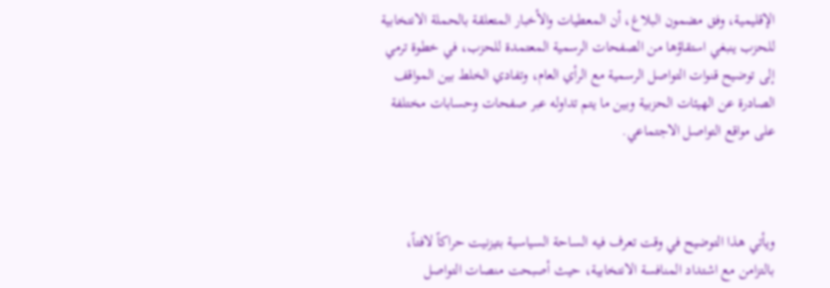الإقليمية، وفق مضمون البلاغ، أن المعطيات والأخبار المتعلقة بالحملة الانتخابية للحزب ينبغي استقاؤها من الصفحات الرسمية المعتمدة للحزب، في خطوة ترمي إلى توضيح قنوات التواصل الرسمية مع الرأي العام، وتفادي الخلط بين المواقف الصادرة عن الهيئات الحزبية وبين ما يتم تداوله عبر صفحات وحسابات مختلفة على مواقع التواصل الاجتماعي.



ويأتي هذا التوضيح في وقت تعرف فيه الساحة السياسية بتيزنيت حراكاً لافتاً، بالتزامن مع اشتداد المنافسة الانتخابية، حيث أصبحت منصات التواصل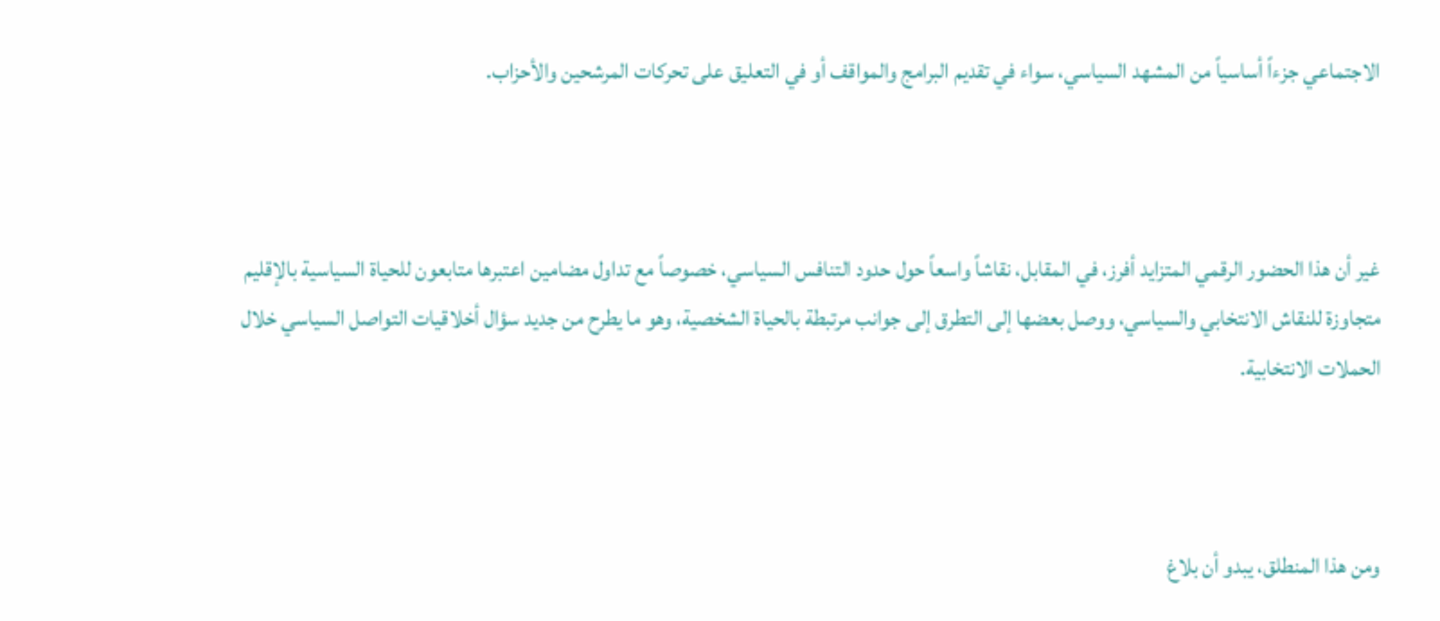الاجتماعي جزءاً أساسياً من المشهد السياسي، سواء في تقديم البرامج والمواقف أو في التعليق على تحركات المرشحين والأحزاب.



غير أن هذا الحضور الرقمي المتزايد أفرز، في المقابل، نقاشاً واسعاً حول حدود التنافس السياسي، خصوصاً مع تداول مضامين اعتبرها متابعون للحياة السياسية بالإقليم متجاوزة للنقاش الانتخابي والسياسي، ووصل بعضها إلى التطرق إلى جوانب مرتبطة بالحياة الشخصية، وهو ما يطرح من جديد سؤال أخلاقيات التواصل السياسي خلال الحملات الانتخابية.



ومن هذا المنطلق، يبدو أن بلاغ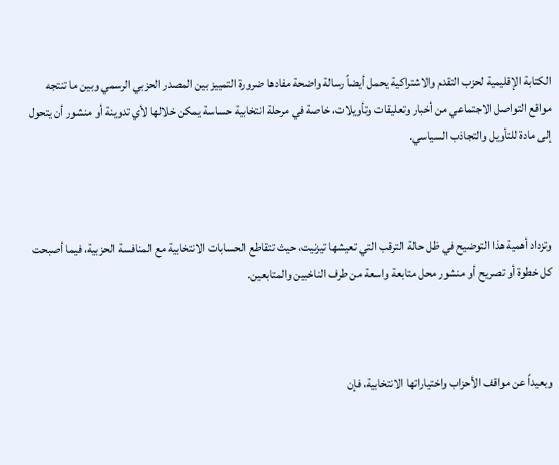الكتابة الإقليمية لحزب التقدم والاشتراكية يحمل أيضاً رسالة واضحة مفادها ضرورة التمييز بين المصدر الحزبي الرسمي وبين ما تنتجه مواقع التواصل الاجتماعي من أخبار وتعليقات وتأويلات، خاصة في مرحلة انتخابية حساسة يمكن خلالها لأي تدوينة أو منشور أن يتحول إلى مادة للتأويل والتجاذب السياسي.



وتزداد أهمية هذا التوضيح في ظل حالة الترقب التي تعيشها تيزنيت، حيث تتقاطع الحسابات الانتخابية مع المنافسة الحزبية، فيما أصبحت كل خطوة أو تصريح أو منشور محل متابعة واسعة من طرف الناخبين والمتابعين.



وبعيداً عن مواقف الأحزاب واختياراتها الانتخابية، فإن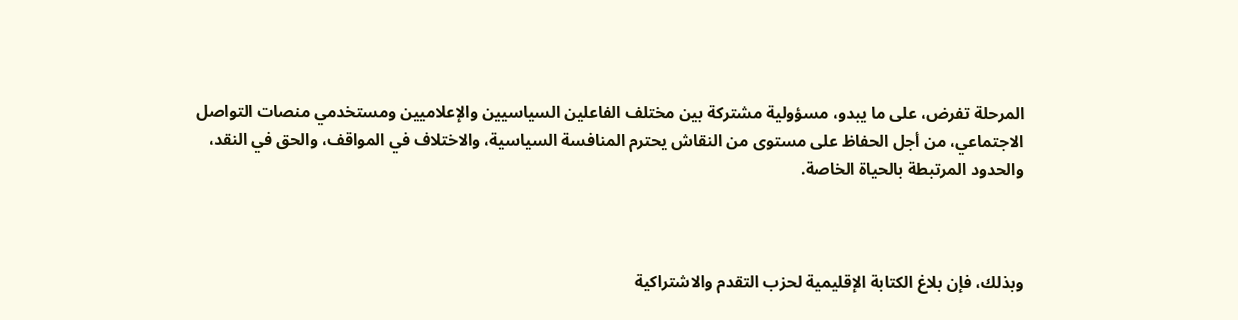المرحلة تفرض، على ما يبدو، مسؤولية مشتركة بين مختلف الفاعلين السياسيين والإعلاميين ومستخدمي منصات التواصل الاجتماعي، من أجل الحفاظ على مستوى من النقاش يحترم المنافسة السياسية، والاختلاف في المواقف، والحق في النقد، والحدود المرتبطة بالحياة الخاصة.



وبذلك، فإن بلاغ الكتابة الإقليمية لحزب التقدم والاشتراكية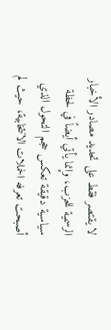لا يقتصر فقط على تحديد مصادر الأخبار الرسمية للحزب، وإنما يأتي أيضاً في لحظة سياسية دقيقة تعكس حجم التحول الذي أصبحت تعرفه الحملات الانتخابية، حيث لم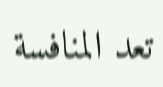تعد المنافسة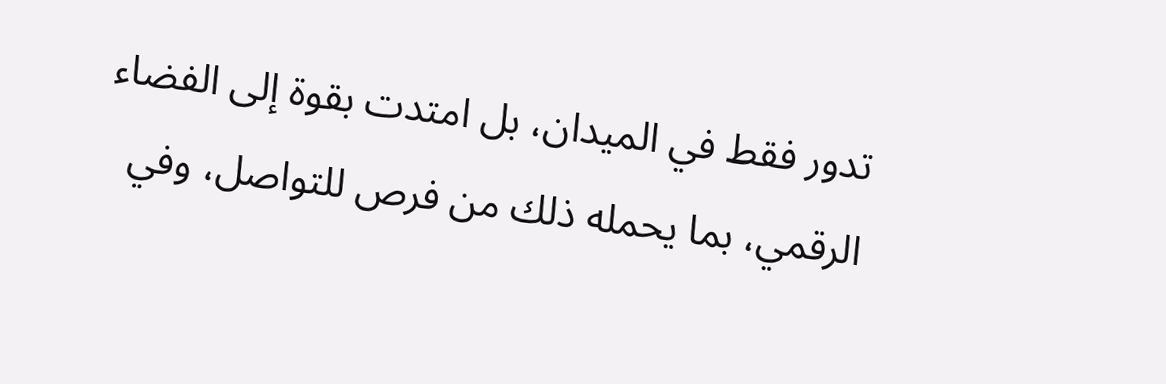تدور فقط في الميدان، بل امتدت بقوة إلى الفضاء الرقمي، بما يحمله ذلك من فرص للتواصل، وفي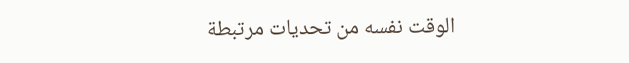الوقت نفسه من تحديات مرتبطة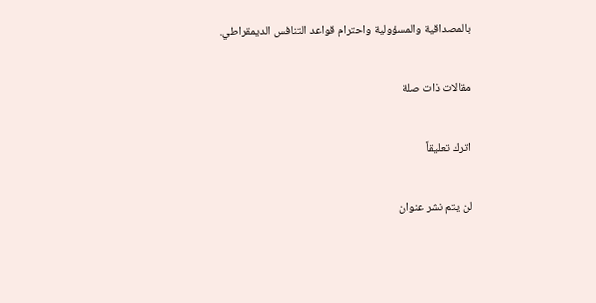بالمصداقية والمسؤولية واحترام قواعد التنافس الديمقراطي.

مقالات ذات صلة

اترك تعليقاً

لن يتم نشر عنوان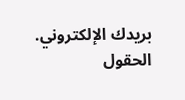بريدك الإلكتروني. الحقول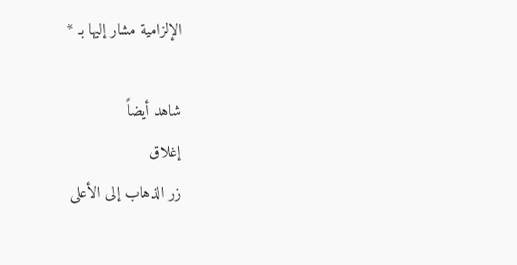الإلزامية مشار إليها بـ *

شاهد أيضاً
إغلاق
زر الذهاب إلى الأعلى